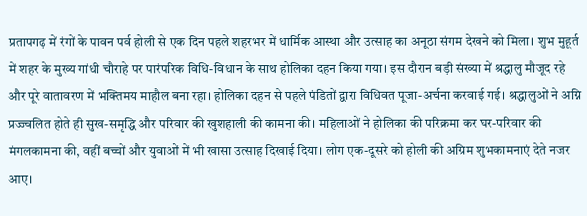प्रतापगढ़ में रंगों के पावन पर्व होली से एक दिन पहले शहरभर में धार्मिक आस्था और उत्साह का अनूठा संगम देखने को मिला। शुभ मुहूर्त में शहर के मुख्य गांधी चौराहे पर पारंपरिक विधि-विधान के साथ होलिका दहन किया गया। इस दौरान बड़ी संख्या में श्रद्धालु मौजूद रहे और पूरे वातावरण में भक्तिमय माहौल बना रहा। होलिका दहन से पहले पंडितों द्वारा विधिवत पूजा-अर्चना करवाई गई। श्रद्धालुओं ने अग्नि प्रज्ज्वलित होते ही सुख-समृद्धि और परिवार की खुशहाली की कामना की। महिलाओं ने होलिका की परिक्रमा कर घर-परिवार की मंगलकामना की, वहीं बच्चों और युवाओं में भी खासा उत्साह दिखाई दिया। लोग एक-दूसरे को होली की अग्रिम शुभकामनाएं देते नजर आए।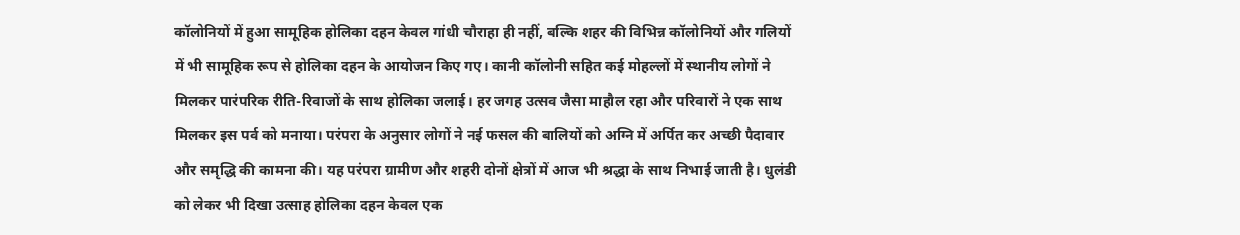कॉलोनियों में हुआ सामूहिक होलिका दहन केवल गांधी चौराहा ही नहीं, बल्कि शहर की विभिन्न कॉलोनियों और गलियों में भी सामूहिक रूप से होलिका दहन के आयोजन किए गए। कानी कॉलोनी सहित कई मोहल्लों में स्थानीय लोगों ने मिलकर पारंपरिक रीति-रिवाजों के साथ होलिका जलाई। हर जगह उत्सव जैसा माहौल रहा और परिवारों ने एक साथ मिलकर इस पर्व को मनाया। परंपरा के अनुसार लोगों ने नई फसल की बालियों को अग्नि में अर्पित कर अच्छी पैदावार और समृद्धि की कामना की। यह परंपरा ग्रामीण और शहरी दोनों क्षेत्रों में आज भी श्रद्धा के साथ निभाई जाती है। धुलंडी को लेकर भी दिखा उत्साह होलिका दहन केवल एक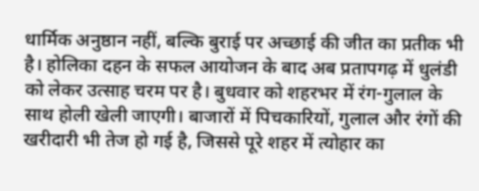धार्मिक अनुष्ठान नहीं, बल्कि बुराई पर अच्छाई की जीत का प्रतीक भी है। होलिका दहन के सफल आयोजन के बाद अब प्रतापगढ़ में धुलंडी को लेकर उत्साह चरम पर है। बुधवार को शहरभर में रंग-गुलाल के साथ होली खेली जाएगी। बाजारों में पिचकारियों, गुलाल और रंगों की खरीदारी भी तेज हो गई है, जिससे पूरे शहर में त्योहार का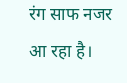रंग साफ नजर आ रहा है।